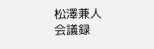松澤兼人
会議録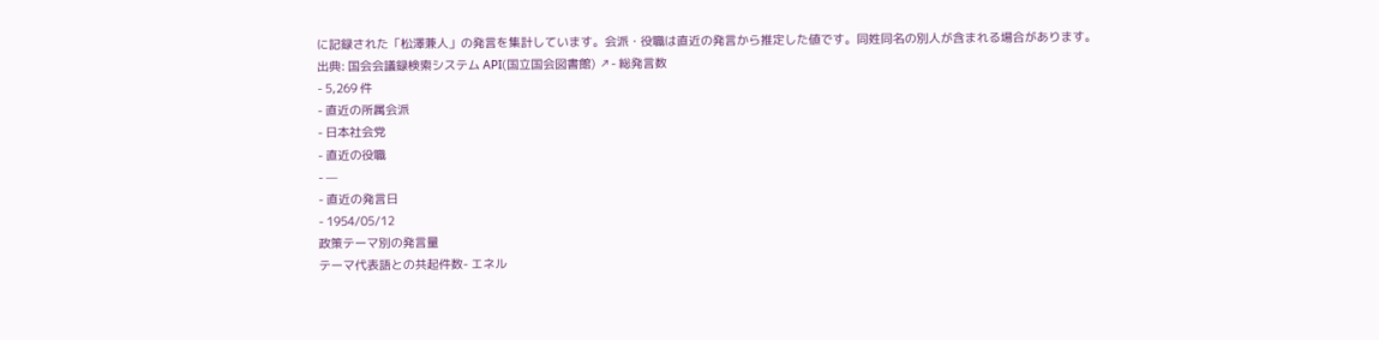に記録された「松澤兼人」の発言を集計しています。会派・役職は直近の発言から推定した値です。同姓同名の別人が含まれる場合があります。
出典: 国会会議録検索システム API(国立国会図書館) ↗- 総発言数
- 5,269 件
- 直近の所属会派
- 日本社会党
- 直近の役職
- —
- 直近の発言日
- 1954/05/12
政策テーマ別の発言量
テーマ代表語との共起件数- エネル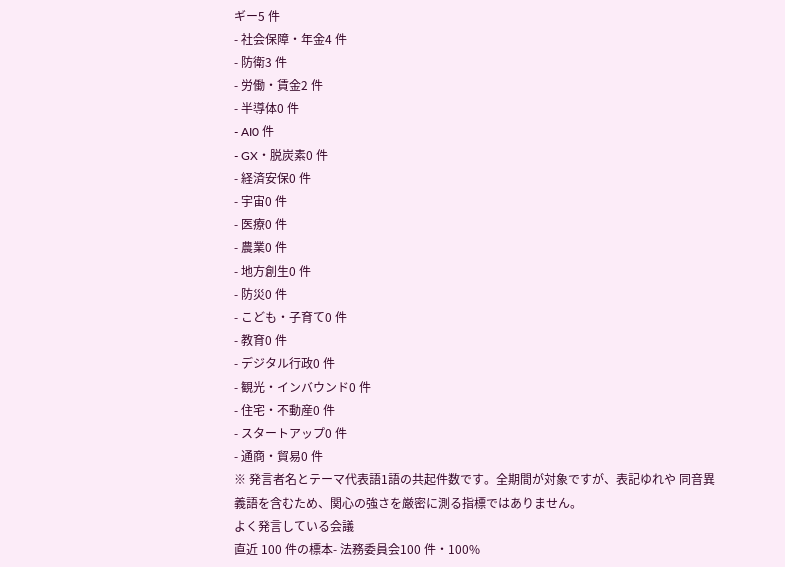ギー5 件
- 社会保障・年金4 件
- 防衛3 件
- 労働・賃金2 件
- 半導体0 件
- AI0 件
- GX・脱炭素0 件
- 経済安保0 件
- 宇宙0 件
- 医療0 件
- 農業0 件
- 地方創生0 件
- 防災0 件
- こども・子育て0 件
- 教育0 件
- デジタル行政0 件
- 観光・インバウンド0 件
- 住宅・不動産0 件
- スタートアップ0 件
- 通商・貿易0 件
※ 発言者名とテーマ代表語1語の共起件数です。全期間が対象ですが、表記ゆれや 同音異義語を含むため、関心の強さを厳密に測る指標ではありません。
よく発言している会議
直近 100 件の標本- 法務委員会100 件・100%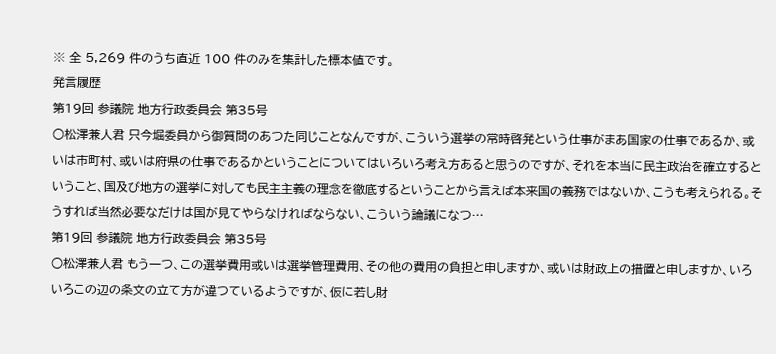※ 全 5,269 件のうち直近 100 件のみを集計した標本値です。
発言履歴
第19回 参議院 地方行政委員会 第35号
○松澤兼人君 只今堀委員から御質問のあつた同じことなんですが、こういう選挙の常時啓発という仕事がまあ国家の仕事であるか、或いは市町村、或いは府県の仕事であるかということについてはいろいろ考え方あると思うのですが、それを本当に民主政治を確立するということ、国及び地方の選挙に対しても民主主義の理念を徹底するということから言えば本来国の義務ではないか、こうも考えられる。そうすれば当然必要なだけは国が見てやらなければならない、こういう論議になつ…
第19回 参議院 地方行政委員会 第35号
○松澤兼人君 もう一つ、この選挙費用或いは選挙管理費用、その他の費用の負担と申しますか、或いは財政上の措置と申しますか、いろいろこの辺の条文の立て方が違つているようですが、仮に若し財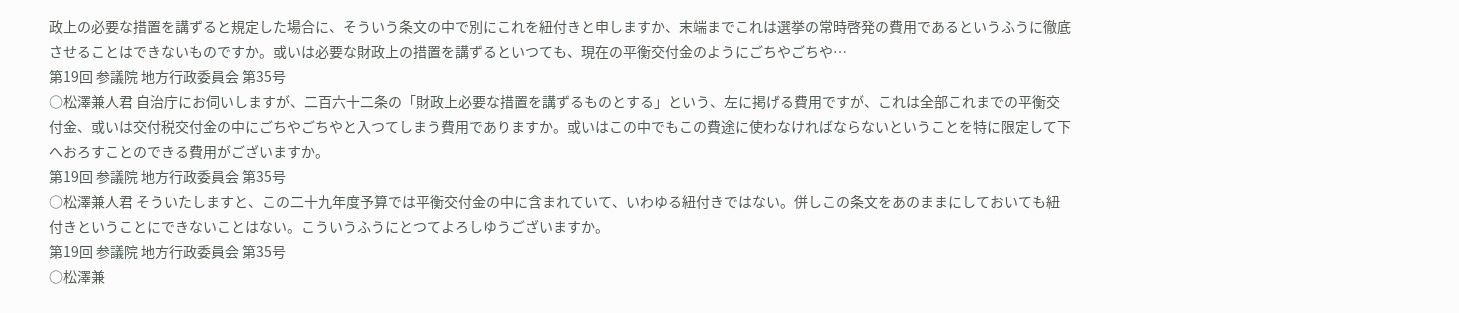政上の必要な措置を講ずると規定した場合に、そういう条文の中で別にこれを紐付きと申しますか、末端までこれは選挙の常時啓発の費用であるというふうに徹底させることはできないものですか。或いは必要な財政上の措置を講ずるといつても、現在の平衡交付金のようにごちやごちや…
第19回 参議院 地方行政委員会 第35号
○松澤兼人君 自治庁にお伺いしますが、二百六十二条の「財政上必要な措置を講ずるものとする」という、左に掲げる費用ですが、これは全部これまでの平衡交付金、或いは交付税交付金の中にごちやごちやと入つてしまう費用でありますか。或いはこの中でもこの費途に使わなければならないということを特に限定して下へおろすことのできる費用がございますか。
第19回 参議院 地方行政委員会 第35号
○松澤兼人君 そういたしますと、この二十九年度予算では平衡交付金の中に含まれていて、いわゆる紐付きではない。併しこの条文をあのままにしておいても紐付きということにできないことはない。こういうふうにとつてよろしゆうございますか。
第19回 参議院 地方行政委員会 第35号
○松澤兼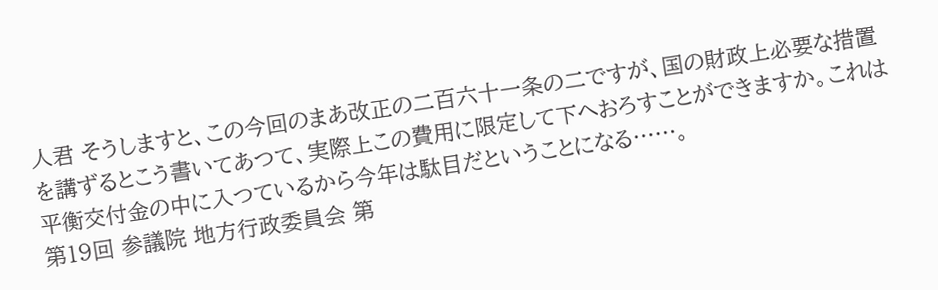人君 そうしますと、この今回のまあ改正の二百六十一条の二ですが、国の財政上必要な措置を講ずるとこう書いてあつて、実際上この費用に限定して下へおろすことができますか。これは平衡交付金の中に入つているから今年は駄目だということになる……。
第19回 参議院 地方行政委員会 第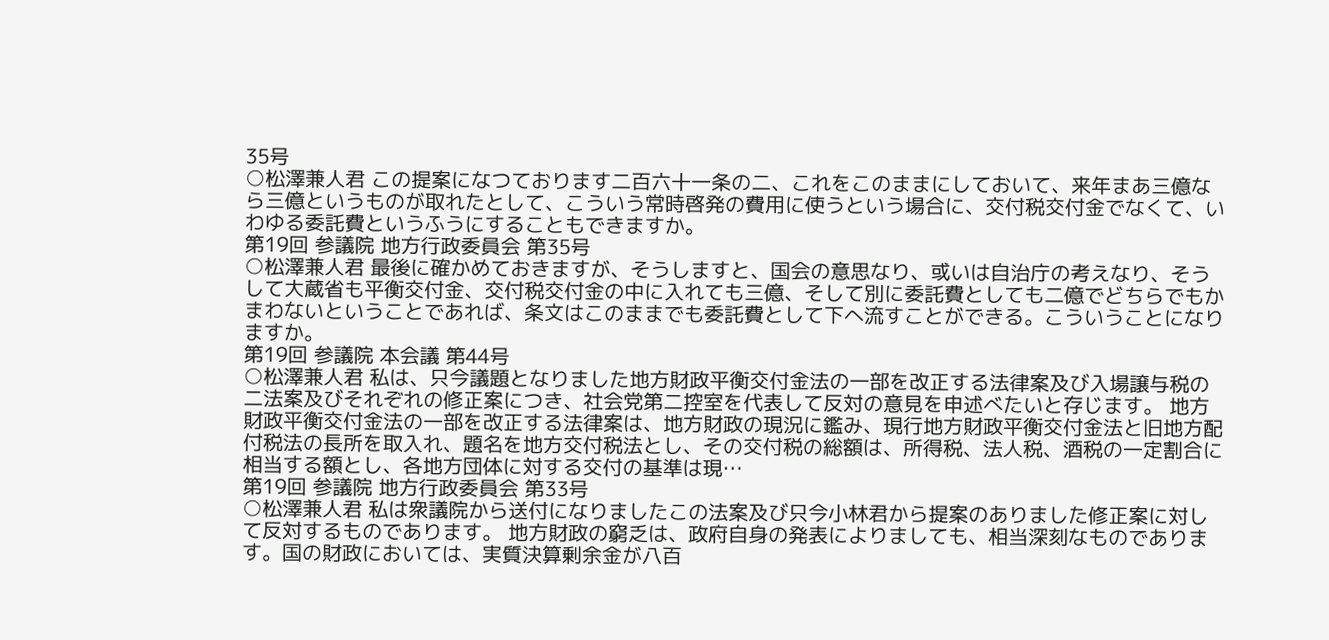35号
○松澤兼人君 この提案になつております二百六十一条の二、これをこのままにしておいて、来年まあ三億なら三億というものが取れたとして、こういう常時啓発の費用に使うという場合に、交付税交付金でなくて、いわゆる委託費というふうにすることもできますか。
第19回 参議院 地方行政委員会 第35号
○松澤兼人君 最後に確かめておきますが、そうしますと、国会の意思なり、或いは自治庁の考えなり、そうして大蔵省も平衡交付金、交付税交付金の中に入れても三億、そして別に委託費としても二億でどちらでもかまわないということであれば、条文はこのままでも委託費として下へ流すことができる。こういうことになりますか。
第19回 参議院 本会議 第44号
○松澤兼人君 私は、只今議題となりました地方財政平衡交付金法の一部を改正する法律案及び入場譲与税の二法案及びそれぞれの修正案につき、社会党第二控室を代表して反対の意見を申述べたいと存じます。 地方財政平衡交付金法の一部を改正する法律案は、地方財政の現況に鑑み、現行地方財政平衡交付金法と旧地方配付税法の長所を取入れ、題名を地方交付税法とし、その交付税の総額は、所得税、法人税、酒税の一定割合に相当する額とし、各地方団体に対する交付の基準は現…
第19回 参議院 地方行政委員会 第33号
○松澤兼人君 私は衆議院から送付になりましたこの法案及び只今小林君から提案のありました修正案に対して反対するものであります。 地方財政の窮乏は、政府自身の発表によりましても、相当深刻なものであります。国の財政においては、実質決算剰余金が八百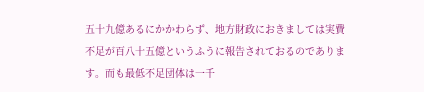五十九億あるにかかわらず、地方財政におきましては実費不足が百八十五億というふうに報告されておるのであります。而も最低不足団体は一千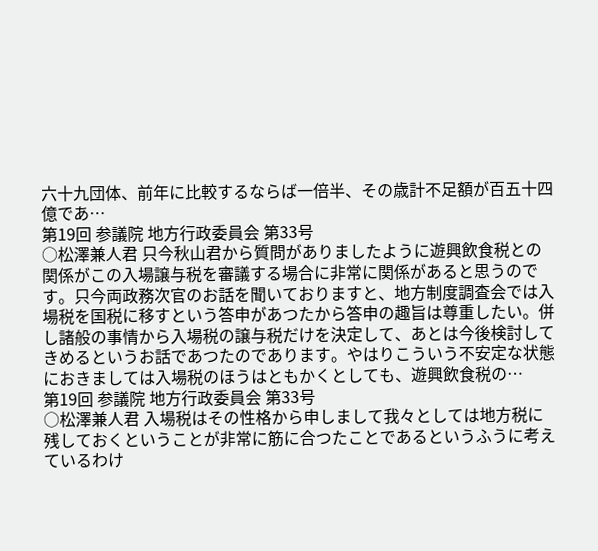六十九団体、前年に比較するならば一倍半、その歳計不足額が百五十四億であ…
第19回 参議院 地方行政委員会 第33号
○松澤兼人君 只今秋山君から質問がありましたように遊興飲食税との関係がこの入場譲与税を審議する場合に非常に関係があると思うのです。只今両政務次官のお話を聞いておりますと、地方制度調査会では入場税を国税に移すという答申があつたから答申の趣旨は尊重したい。併し諸般の事情から入場税の譲与税だけを決定して、あとは今後検討してきめるというお話であつたのであります。やはりこういう不安定な状態におきましては入場税のほうはともかくとしても、遊興飲食税の…
第19回 参議院 地方行政委員会 第33号
○松澤兼人君 入場税はその性格から申しまして我々としては地方税に残しておくということが非常に筋に合つたことであるというふうに考えているわけ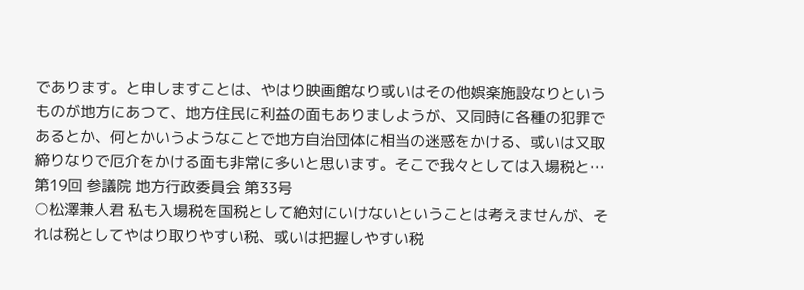であります。と申しますことは、やはり映画館なり或いはその他娯楽施設なりというものが地方にあつて、地方住民に利益の面もありましようが、又同時に各種の犯罪であるとか、何とかいうようなことで地方自治団体に相当の迷惑をかける、或いは又取締りなりで厄介をかける面も非常に多いと思います。そこで我々としては入場税と…
第19回 参議院 地方行政委員会 第33号
○松澤兼人君 私も入場税を国税として絶対にいけないということは考えませんが、それは税としてやはり取りやすい税、或いは把握しやすい税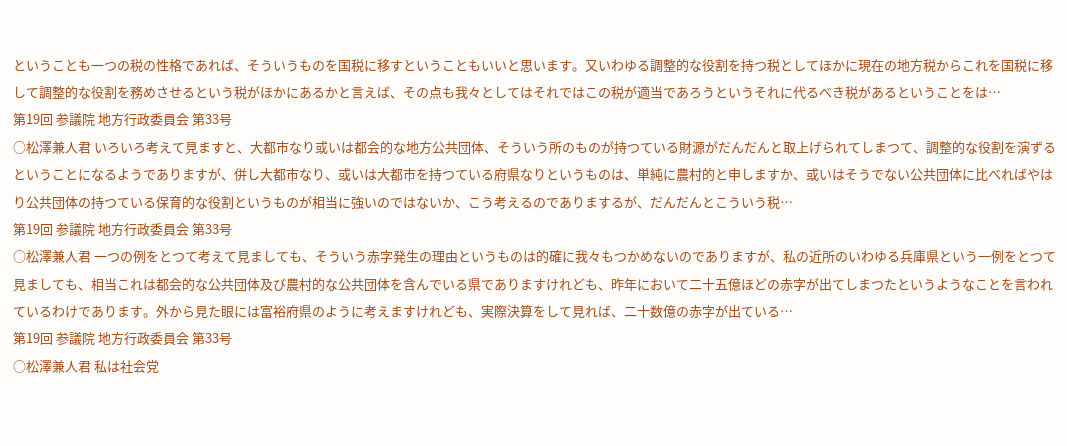ということも一つの税の性格であれば、そういうものを国税に移すということもいいと思います。又いわゆる調整的な役割を持つ税としてほかに現在の地方税からこれを国税に移して調整的な役割を務めさせるという税がほかにあるかと言えば、その点も我々としてはそれではこの税が適当であろうというそれに代るべき税があるということをは…
第19回 参議院 地方行政委員会 第33号
○松澤兼人君 いろいろ考えて見ますと、大都市なり或いは都会的な地方公共団体、そういう所のものが持つている財源がだんだんと取上げられてしまつて、調整的な役割を演ずるということになるようでありますが、併し大都市なり、或いは大都市を持つている府県なりというものは、単純に農村的と申しますか、或いはそうでない公共団体に比べればやはり公共団体の持つている保育的な役割というものが相当に強いのではないか、こう考えるのでありまするが、だんだんとこういう税…
第19回 参議院 地方行政委員会 第33号
○松澤兼人君 一つの例をとつて考えて見ましても、そういう赤字発生の理由というものは的確に我々もつかめないのでありますが、私の近所のいわゆる兵庫県という一例をとつて見ましても、相当これは都会的な公共団体及び農村的な公共団体を含んでいる県でありますけれども、昨年において二十五億ほどの赤字が出てしまつたというようなことを言われているわけであります。外から見た眼には富裕府県のように考えますけれども、実際決算をして見れば、二十数億の赤字が出ている…
第19回 参議院 地方行政委員会 第33号
○松澤兼人君 私は社会党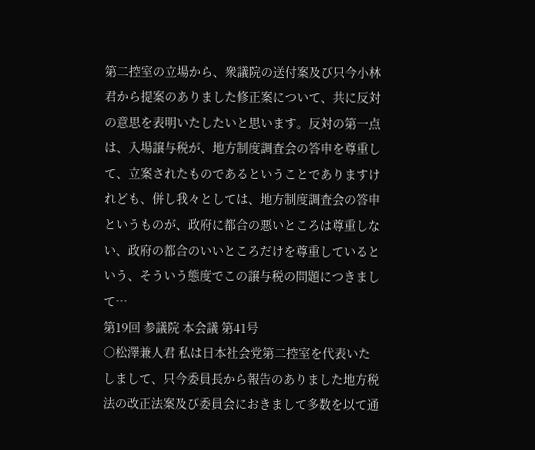第二控室の立場から、衆議院の送付案及び只今小林君から提案のありました修正案について、共に反対の意思を表明いたしたいと思います。反対の第一点は、入場譲与税が、地方制度調査会の答申を尊重して、立案されたものであるということでありますけれども、併し我々としては、地方制度調査会の答申というものが、政府に都合の悪いところは尊重しない、政府の都合のいいところだけを尊重しているという、そういう態度でこの譲与税の問題につきまして…
第19回 参議院 本会議 第41号
○松澤兼人君 私は日本社会党第二控室を代表いたしまして、只今委員長から報告のありました地方税法の改正法案及び委員会におきまして多数を以て通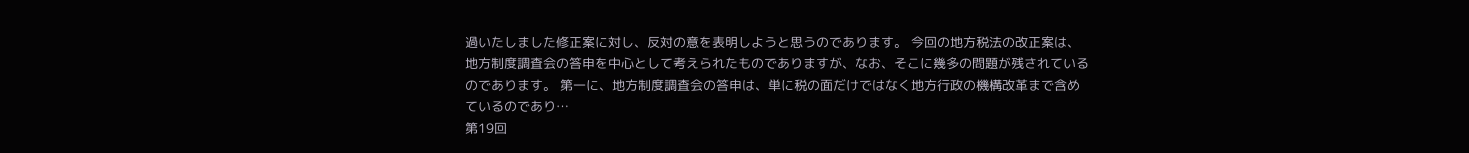過いたしました修正案に対し、反対の意を表明しようと思うのであります。 今回の地方税法の改正案は、地方制度調査会の答申を中心として考えられたものでありますが、なお、そこに幾多の問題が残されているのであります。 第一に、地方制度調査会の答申は、単に税の面だけではなく地方行政の機構改革まで含めているのであり…
第19回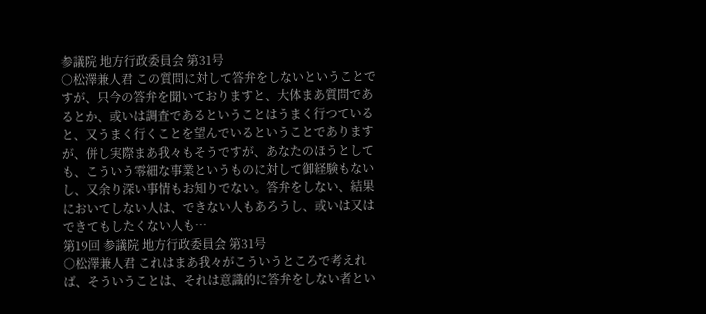参議院 地方行政委員会 第31号
○松澤兼人君 この質問に対して答弁をしないということですが、只今の答弁を聞いておりますと、大体まあ質問であるとか、或いは調査であるということはうまく行つていると、又うまく行くことを望んでいるということでありますが、併し実際まあ我々もそうですが、あなたのほうとしても、こういう零細な事業というものに対して御経験もないし、又余り深い事情もお知りでない。答弁をしない、結果においてしない人は、できない人もあろうし、或いは又はできてもしたくない人も…
第19回 参議院 地方行政委員会 第31号
○松澤兼人君 これはまあ我々がこういうところで考えれば、そういうことは、それは意識的に答弁をしない者とい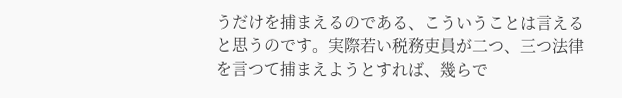うだけを捕まえるのである、こういうことは言えると思うのです。実際若い税務吏員が二つ、三つ法律を言つて捕まえようとすれば、幾らで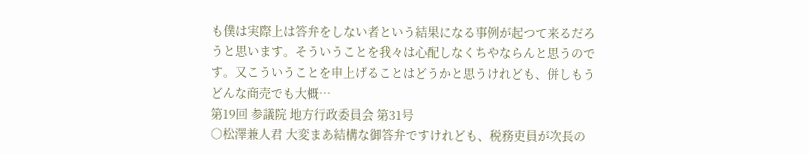も僕は実際上は答弁をしない者という結果になる事例が起つて来るだろうと思います。そういうことを我々は心配しなくちやならんと思うのです。又こういうことを申上げることはどうかと思うけれども、併しもうどんな商売でも大概…
第19回 参議院 地方行政委員会 第31号
○松澤兼人君 大変まあ結構な御答弁ですけれども、税務吏員が次長の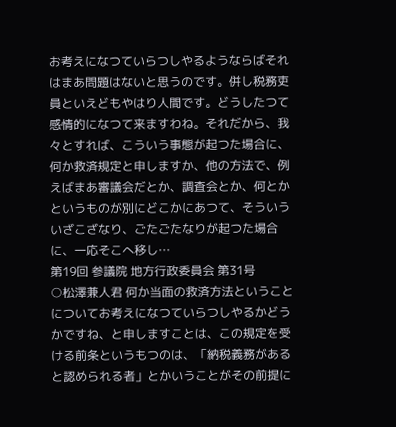お考えになつていらつしやるようならばそれはまあ問題はないと思うのです。併し税務吏員といえどもやはり人間です。どうしたつて感情的になつて来ますわね。それだから、我々とすれば、こういう事態が起つた場合に、何か救済規定と申しますか、他の方法で、例えばまあ審議会だとか、調査会とか、何とかというものが別にどこかにあつて、そういういざこざなり、ごたごたなりが起つた場合に、一応そこへ移し…
第19回 参議院 地方行政委員会 第31号
○松澤兼人君 何か当面の救済方法ということについてお考えになつていらつしやるかどうかですね、と申しますことは、この規定を受ける前条というもつのは、「納税義務があると認められる者」とかいうことがその前提に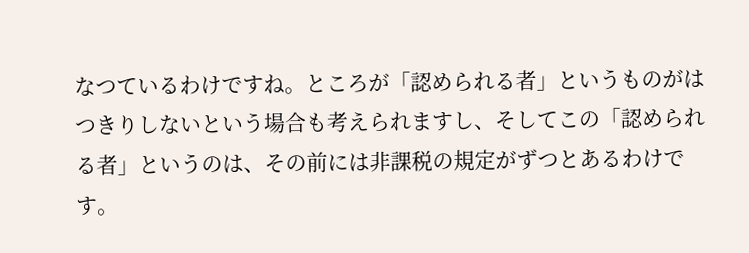なつているわけですね。ところが「認められる者」というものがはつきりしないという場合も考えられますし、そしてこの「認められる者」というのは、その前には非課税の規定がずつとあるわけです。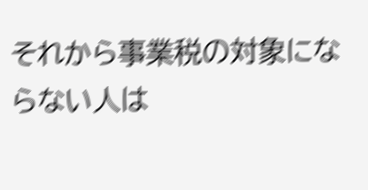それから事業税の対象にならない人は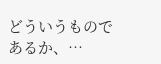どういうものであるか、…